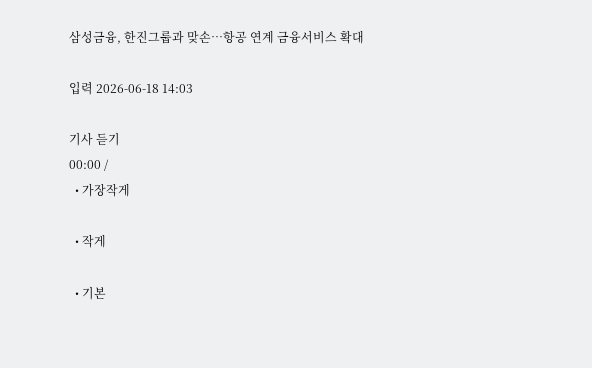삼성금융, 한진그룹과 맞손⋯항공 연계 금융서비스 확대

입력 2026-06-18 14:03

기사 듣기
00:00 /
  • 가장작게

  • 작게

  • 기본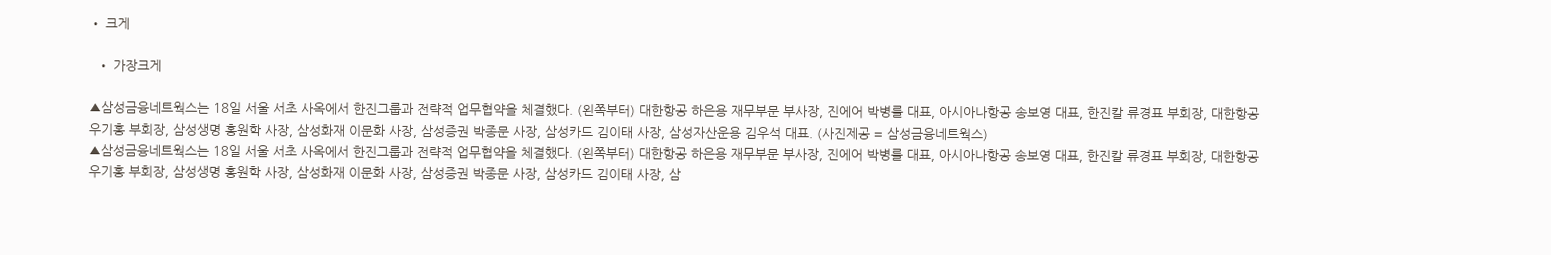• 크게

  • 가장크게

▲삼성금융네트웍스는 18일 서울 서초 사옥에서 한진그룹과 전략적 업무협약을 체결했다. (왼쪽부터) 대한항공 하은용 재무부문 부사장, 진에어 박병률 대표, 아시아나항공 송보영 대표, 한진칼 류경표 부회장, 대한항공 우기홍 부회장, 삼성생명 홍원학 사장, 삼성화재 이문화 사장, 삼성증권 박종문 사장, 삼성카드 김이태 사장, 삼성자산운용 김우석 대표. (사진제공 = 삼성금융네트웍스)
▲삼성금융네트웍스는 18일 서울 서초 사옥에서 한진그룹과 전략적 업무협약을 체결했다. (왼쪽부터) 대한항공 하은용 재무부문 부사장, 진에어 박병률 대표, 아시아나항공 송보영 대표, 한진칼 류경표 부회장, 대한항공 우기홍 부회장, 삼성생명 홍원학 사장, 삼성화재 이문화 사장, 삼성증권 박종문 사장, 삼성카드 김이태 사장, 삼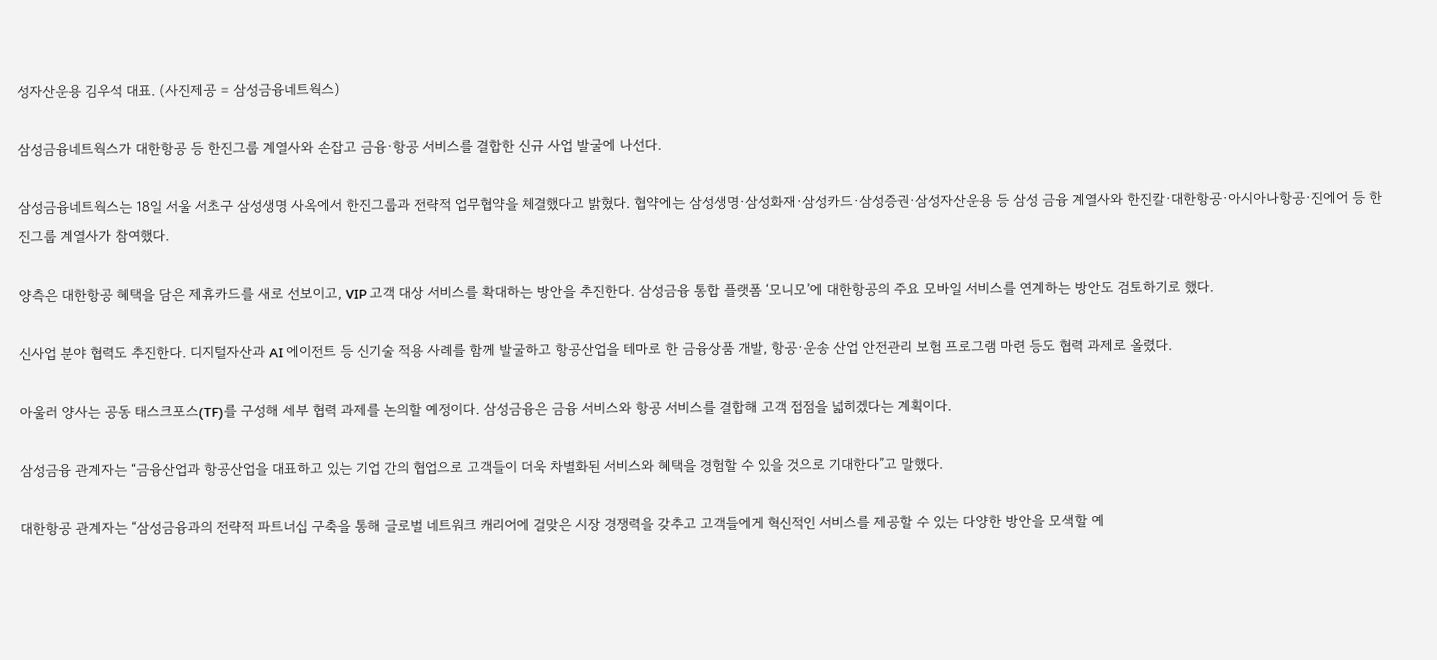성자산운용 김우석 대표. (사진제공 = 삼성금융네트웍스)

삼성금융네트웍스가 대한항공 등 한진그룹 계열사와 손잡고 금융·항공 서비스를 결합한 신규 사업 발굴에 나선다.

삼성금융네트웍스는 18일 서울 서초구 삼성생명 사옥에서 한진그룹과 전략적 업무협약을 체결했다고 밝혔다. 협약에는 삼성생명·삼성화재·삼성카드·삼성증권·삼성자산운용 등 삼성 금융 계열사와 한진칼·대한항공·아시아나항공·진에어 등 한진그룹 계열사가 참여했다.

양측은 대한항공 혜택을 담은 제휴카드를 새로 선보이고, VIP 고객 대상 서비스를 확대하는 방안을 추진한다. 삼성금융 통합 플랫폼 ‘모니모’에 대한항공의 주요 모바일 서비스를 연계하는 방안도 검토하기로 했다.

신사업 분야 협력도 추진한다. 디지털자산과 AI 에이전트 등 신기술 적용 사례를 함께 발굴하고 항공산업을 테마로 한 금융상품 개발, 항공·운송 산업 안전관리 보험 프로그램 마련 등도 협력 과제로 올렸다.

아울러 양사는 공동 태스크포스(TF)를 구성해 세부 협력 과제를 논의할 예정이다. 삼성금융은 금융 서비스와 항공 서비스를 결합해 고객 접점을 넓히겠다는 계획이다.

삼성금융 관계자는 “금융산업과 항공산업을 대표하고 있는 기업 간의 협업으로 고객들이 더욱 차별화된 서비스와 혜택을 경험할 수 있을 것으로 기대한다”고 말했다.

대한항공 관계자는 “삼성금융과의 전략적 파트너십 구축을 통해 글로벌 네트워크 캐리어에 걸맞은 시장 경쟁력을 갖추고 고객들에게 혁신적인 서비스를 제공할 수 있는 다양한 방안을 모색할 예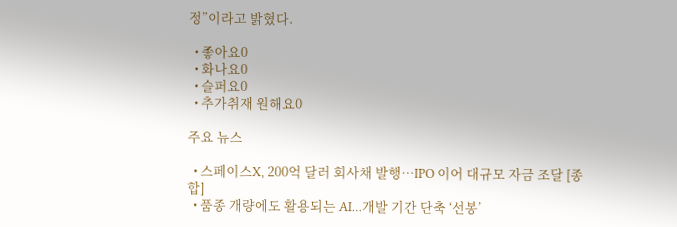정”이라고 밝혔다.

  • 좋아요0
  • 화나요0
  • 슬퍼요0
  • 추가취재 원해요0

주요 뉴스

  • 스페이스X, 200억 달러 회사채 발행⋯IPO 이어 대규모 자금 조달 [종합]
  • 품종 개량에도 활용되는 AI…개발 기간 단축 ‘선봉’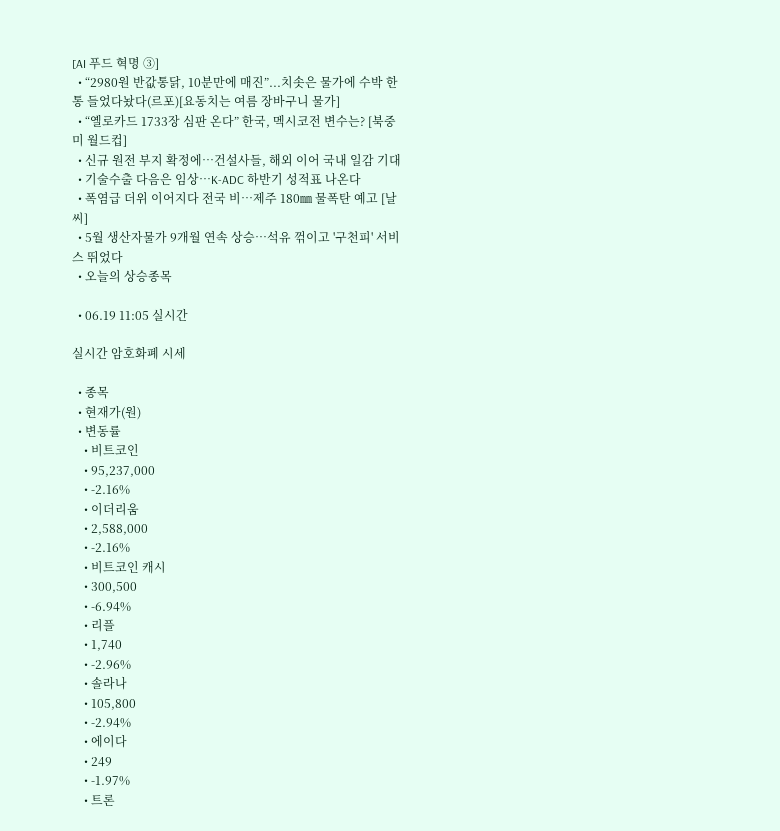[AI 푸드 혁명 ③]
  • “2980원 반값통닭, 10분만에 매진”...치솟은 물가에 수박 한 통 들었다놨다(르포)[요동치는 여름 장바구니 물가]
  • “옐로카드 1733장 심판 온다” 한국, 멕시코전 변수는? [북중미 월드컵]
  • 신규 원전 부지 확정에…건설사들, 해외 이어 국내 일감 기대
  • 기술수출 다음은 임상…K-ADC 하반기 성적표 나온다
  • 폭염급 더위 이어지다 전국 비⋯제주 180㎜ 물폭탄 예고 [날씨]
  • 5월 생산자물가 9개월 연속 상승⋯석유 꺾이고 '구천피' 서비스 뛰었다
  • 오늘의 상승종목

  • 06.19 11:05 실시간

실시간 암호화폐 시세

  • 종목
  • 현재가(원)
  • 변동률
    • 비트코인
    • 95,237,000
    • -2.16%
    • 이더리움
    • 2,588,000
    • -2.16%
    • 비트코인 캐시
    • 300,500
    • -6.94%
    • 리플
    • 1,740
    • -2.96%
    • 솔라나
    • 105,800
    • -2.94%
    • 에이다
    • 249
    • -1.97%
    • 트론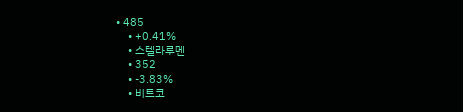• 485
    • +0.41%
    • 스텔라루멘
    • 352
    • -3.83%
    • 비트코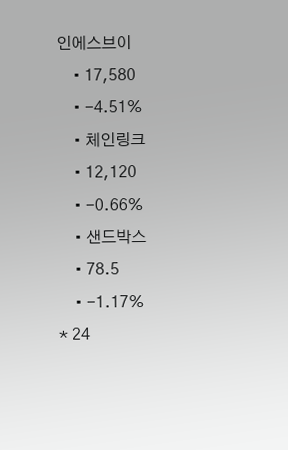인에스브이
    • 17,580
    • -4.51%
    • 체인링크
    • 12,120
    • -0.66%
    • 샌드박스
    • 78.5
    • -1.17%
* 24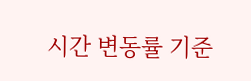시간 변동률 기준